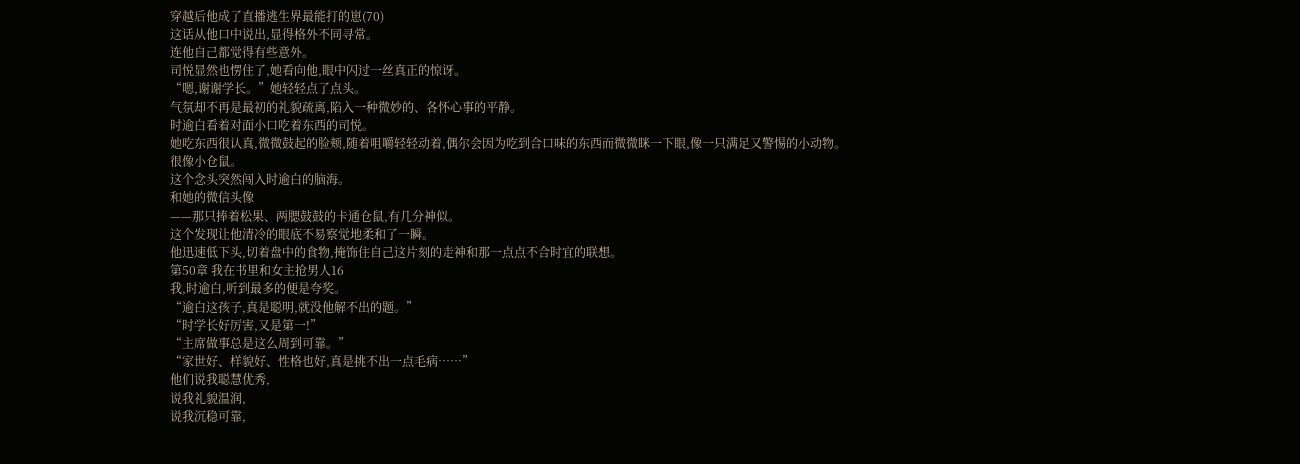穿越后他成了直播逃生界最能打的崽(70)
这话从他口中说出,显得格外不同寻常。
连他自己都觉得有些意外。
司悦显然也愣住了,她看向他,眼中闪过一丝真正的惊讶。
“嗯,谢谢学长。”她轻轻点了点头。
气氛却不再是最初的礼貌疏离,陷入一种微妙的、各怀心事的平静。
时逾白看着对面小口吃着东西的司悦。
她吃东西很认真,微微鼓起的脸颊,随着咀嚼轻轻动着,偶尔会因为吃到合口味的东西而微微眯一下眼,像一只满足又警惕的小动物。
很像小仓鼠。
这个念头突然闯入时逾白的脑海。
和她的微信头像
——那只捧着松果、两腮鼓鼓的卡通仓鼠,有几分神似。
这个发现让他清冷的眼底不易察觉地柔和了一瞬。
他迅速低下头,切着盘中的食物,掩饰住自己这片刻的走神和那一点点不合时宜的联想。
第50章 我在书里和女主抢男人16
我,时逾白,听到最多的便是夸奖。
“逾白这孩子,真是聪明,就没他解不出的题。”
“时学长好厉害,又是第一!”
“主席做事总是这么周到可靠。”
“家世好、样貌好、性格也好,真是挑不出一点毛病……”
他们说我聪慧优秀,
说我礼貌温润,
说我沉稳可靠,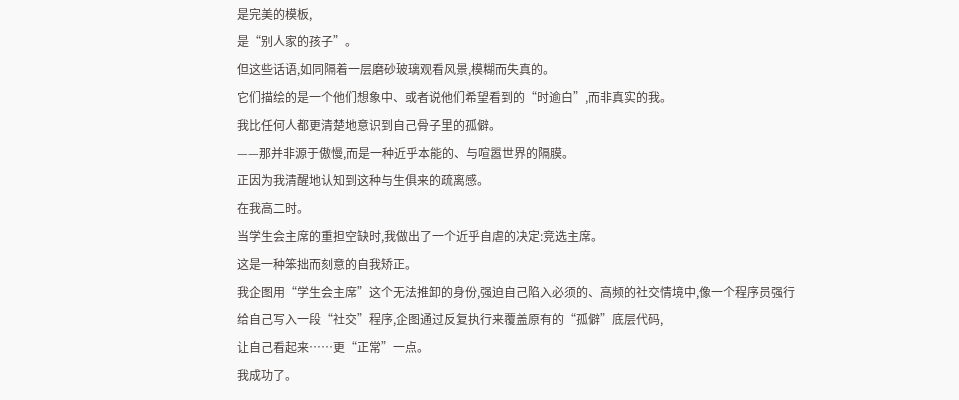是完美的模板,
是“别人家的孩子”。
但这些话语,如同隔着一层磨砂玻璃观看风景,模糊而失真的。
它们描绘的是一个他们想象中、或者说他们希望看到的“时逾白”,而非真实的我。
我比任何人都更清楚地意识到自己骨子里的孤僻。
——那并非源于傲慢,而是一种近乎本能的、与喧嚣世界的隔膜。
正因为我清醒地认知到这种与生俱来的疏离感。
在我高二时。
当学生会主席的重担空缺时,我做出了一个近乎自虐的决定:竞选主席。
这是一种笨拙而刻意的自我矫正。
我企图用“学生会主席”这个无法推卸的身份,强迫自己陷入必须的、高频的社交情境中,像一个程序员强行给自己写入一段“社交”程序,企图通过反复执行来覆盖原有的“孤僻”底层代码,
让自己看起来……更“正常”一点。
我成功了。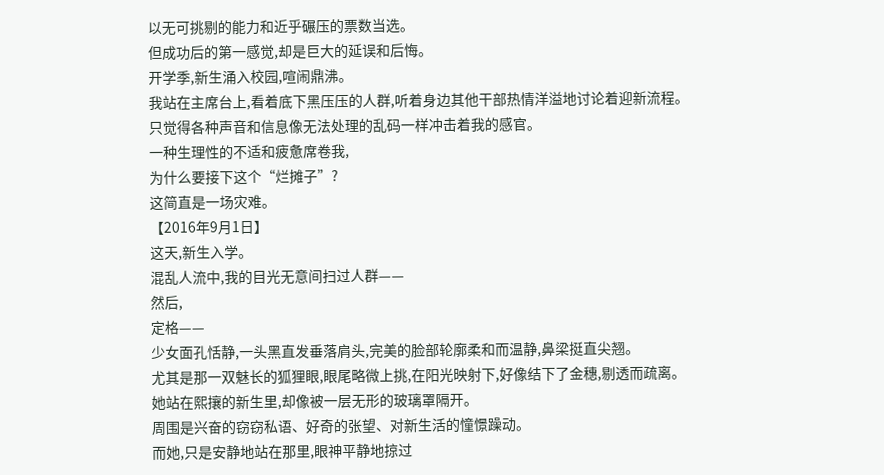以无可挑剔的能力和近乎碾压的票数当选。
但成功后的第一感觉,却是巨大的延误和后悔。
开学季,新生涌入校园,喧闹鼎沸。
我站在主席台上,看着底下黑压压的人群,听着身边其他干部热情洋溢地讨论着迎新流程。
只觉得各种声音和信息像无法处理的乱码一样冲击着我的感官。
一种生理性的不适和疲惫席卷我,
为什么要接下这个“烂摊子”?
这简直是一场灾难。
【2016年9月1日】
这天,新生入学。
混乱人流中,我的目光无意间扫过人群——
然后,
定格——
少女面孔恬静,一头黑直发垂落肩头,完美的脸部轮廓柔和而温静,鼻梁挺直尖翘。
尤其是那一双魅长的狐狸眼,眼尾略微上挑,在阳光映射下,好像结下了金穗,剔透而疏离。
她站在熙攘的新生里,却像被一层无形的玻璃罩隔开。
周围是兴奋的窃窃私语、好奇的张望、对新生活的憧憬躁动。
而她,只是安静地站在那里,眼神平静地掠过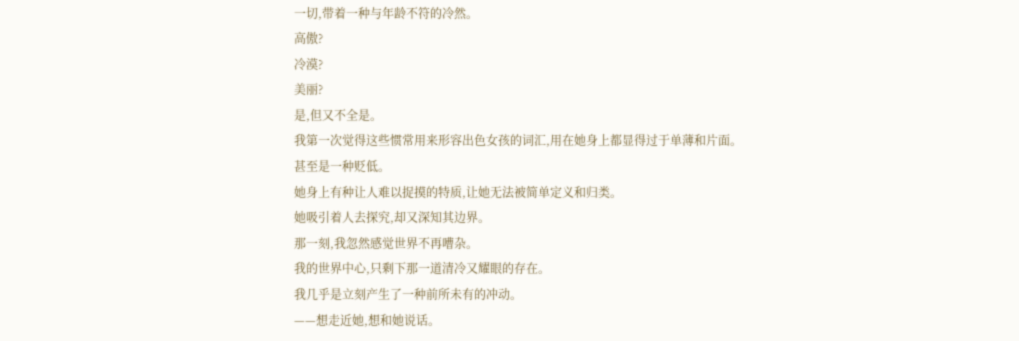一切,带着一种与年龄不符的冷然。
高傲?
冷漠?
美丽?
是,但又不全是。
我第一次觉得这些惯常用来形容出色女孩的词汇,用在她身上都显得过于单薄和片面。
甚至是一种贬低。
她身上有种让人难以捉摸的特质,让她无法被简单定义和归类。
她吸引着人去探究,却又深知其边界。
那一刻,我忽然感觉世界不再嘈杂。
我的世界中心,只剩下那一道清冷又耀眼的存在。
我几乎是立刻产生了一种前所未有的冲动。
——想走近她,想和她说话。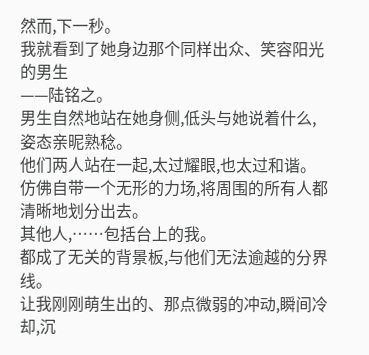然而,下一秒。
我就看到了她身边那个同样出众、笑容阳光的男生
——陆铭之。
男生自然地站在她身侧,低头与她说着什么,姿态亲昵熟稔。
他们两人站在一起,太过耀眼,也太过和谐。
仿佛自带一个无形的力场,将周围的所有人都清晰地划分出去。
其他人,……包括台上的我。
都成了无关的背景板,与他们无法逾越的分界线。
让我刚刚萌生出的、那点微弱的冲动,瞬间冷却,沉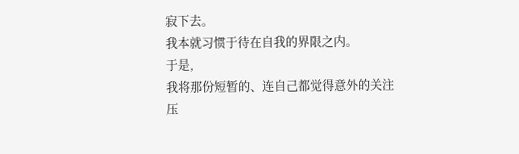寂下去。
我本就习惯于待在自我的界限之内。
于是,
我将那份短暂的、连自己都觉得意外的关注压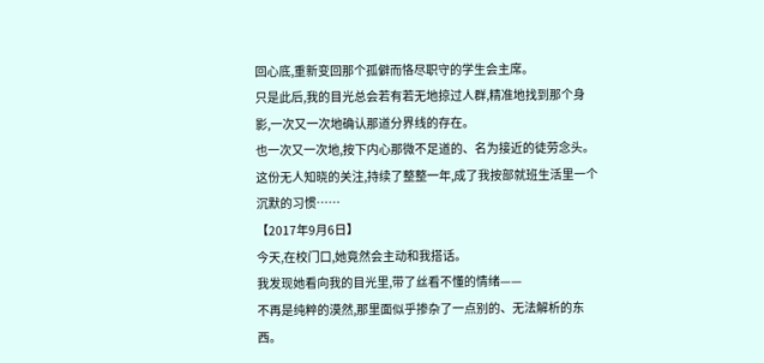回心底,重新变回那个孤僻而恪尽职守的学生会主席。
只是此后,我的目光总会若有若无地掠过人群,精准地找到那个身影,一次又一次地确认那道分界线的存在。
也一次又一次地,按下内心那微不足道的、名为接近的徒劳念头。
这份无人知晓的关注,持续了整整一年,成了我按部就班生活里一个沉默的习惯……
【2017年9月6日】
今天,在校门口,她竟然会主动和我搭话。
我发现她看向我的目光里,带了丝看不懂的情绪——
不再是纯粹的漠然,那里面似乎掺杂了一点别的、无法解析的东西。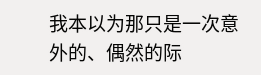我本以为那只是一次意外的、偶然的际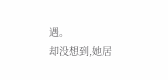遇。
却没想到,她居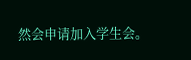然会申请加入学生会。